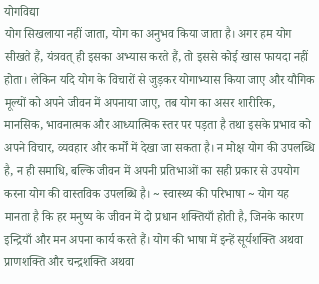योगविद्या
योग सिखलाया नहीं जाता, योग का अनुभव किया जाता है। अगर हम योग सीखते हैं, यंत्रवत् ही इसका अभ्यास करते हैं, तो इससे कोई खास फायदा नहीं होता। लेकिन यदि योग के विचारों से जुड़कर योगाभ्यास किया जाए और यौगिक मूल्यों को अपने जीवन में अपनाया जाए, तब योग का असर शारीरिक, मानसिक, भावनात्मक और आध्यात्मिक स्तर पर पड़ता है तथा इसके प्रभाव को अपने विचार, व्यवहार और कर्मों में देखा जा सकता है। न मोक्ष योग की उपलब्धि है, न ही समाधि, बल्कि जीवन में अपनी प्रतिभाओं का सही प्रकार से उपयोग करना योग की वास्तविक उपलब्धि है। ~ स्वास्थ्य की परिभाषा ~ योग यह मानता है कि हर मनुष्य के जीवन में दो प्रधान शक्तियाँ होती है, जिनके कारण इन्द्रियाँ और मन अपना कार्य करते हैं। योग की भाषा में इन्हें सूर्यशक्ति अथवा प्राणशक्ति और चन्द्रशक्ति अथवा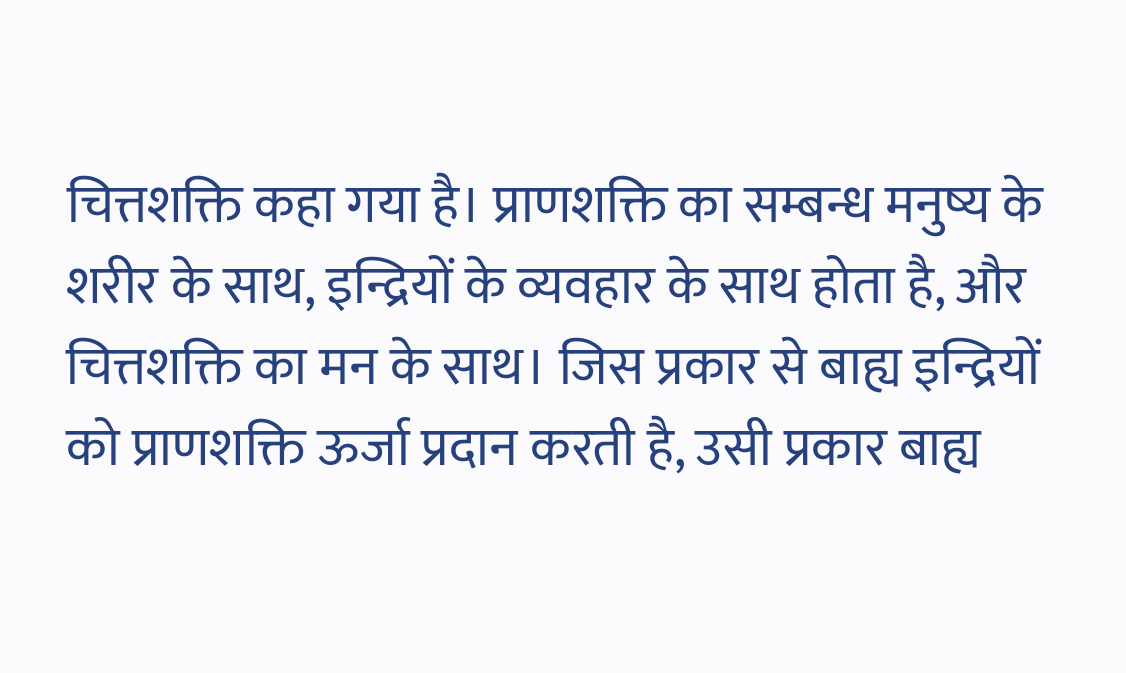चित्तशक्ति कहा गया है। प्राणशक्ति का सम्बन्ध मनुष्य के शरीर के साथ, इन्द्रियों के व्यवहार के साथ होता है, और चित्तशक्ति का मन के साथ। जिस प्रकार से बाह्य इन्द्रियों को प्राणशक्ति ऊर्जा प्रदान करती है, उसी प्रकार बाह्य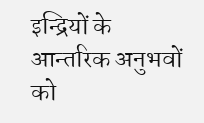इन्द्रियों के आन्तरिक अनुभवों को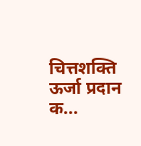चित्तशक्ति ऊर्जा प्रदान क...